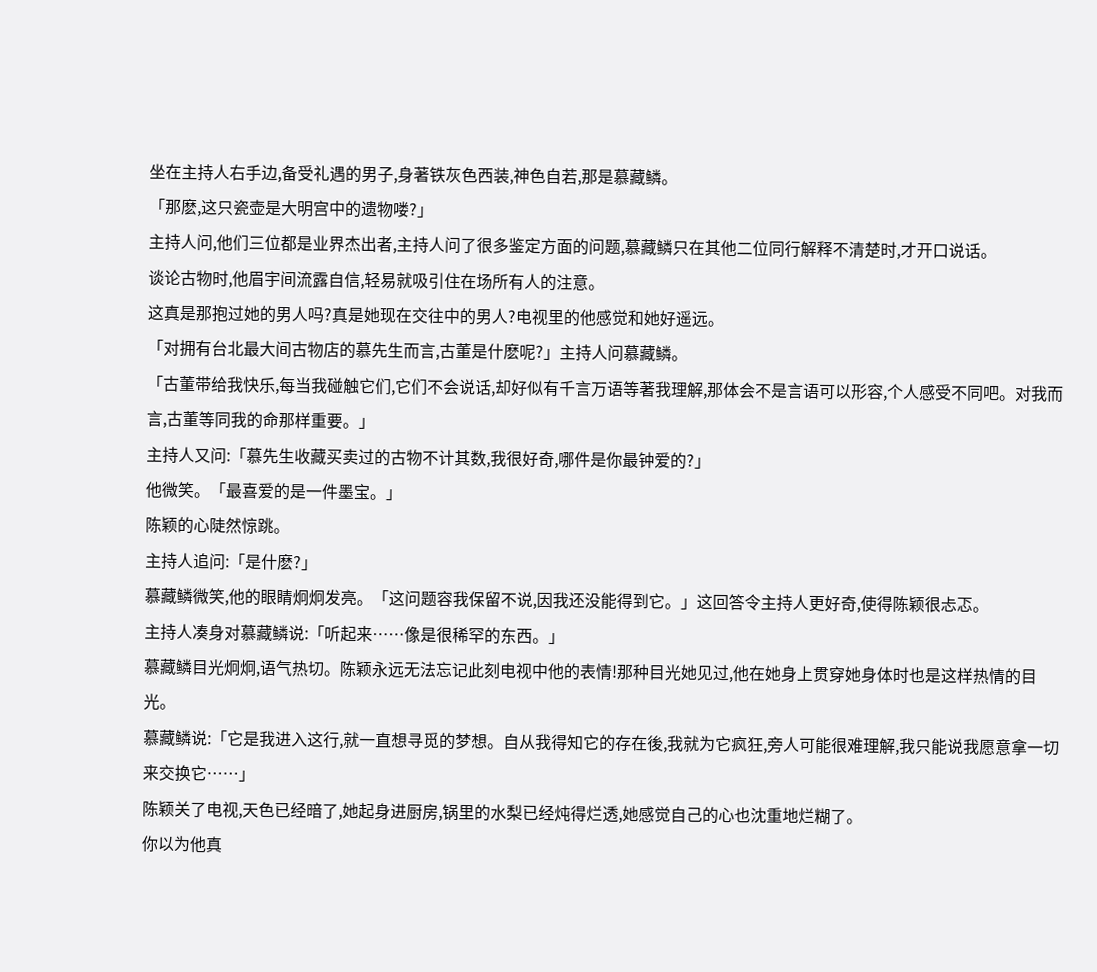坐在主持人右手边,备受礼遇的男子,身著铁灰色西装,神色自若,那是慕藏鳞。
「那麽,这只瓷壶是大明宫中的遗物喽?」
主持人问,他们三位都是业界杰出者,主持人问了很多鉴定方面的问题,慕藏鳞只在其他二位同行解释不清楚时,才开口说话。
谈论古物时,他眉宇间流露自信,轻易就吸引住在场所有人的注意。
这真是那抱过她的男人吗?真是她现在交往中的男人?电视里的他感觉和她好遥远。
「对拥有台北最大间古物店的慕先生而言,古董是什麽呢?」主持人问慕藏鳞。
「古董带给我快乐,每当我碰触它们,它们不会说话,却好似有千言万语等著我理解,那体会不是言语可以形容,个人感受不同吧。对我而言,古董等同我的命那样重要。」
主持人又问:「慕先生收藏买卖过的古物不计其数,我很好奇,哪件是你最钟爱的?」
他微笑。「最喜爱的是一件墨宝。」
陈颖的心陡然惊跳。
主持人追问:「是什麽?」
慕藏鳞微笑,他的眼睛炯炯发亮。「这问题容我保留不说,因我还没能得到它。」这回答令主持人更好奇,使得陈颖很忐忑。
主持人凑身对慕藏鳞说:「听起来……像是很稀罕的东西。」
慕藏鳞目光炯炯,语气热切。陈颖永远无法忘记此刻电视中他的表情!那种目光她见过,他在她身上贯穿她身体时也是这样热情的目光。
慕藏鳞说:「它是我进入这行,就一直想寻觅的梦想。自从我得知它的存在後,我就为它疯狂,旁人可能很难理解,我只能说我愿意拿一切来交换它……」
陈颖关了电视,天色已经暗了,她起身进厨房,锅里的水梨已经炖得烂透,她感觉自己的心也沈重地烂糊了。
你以为他真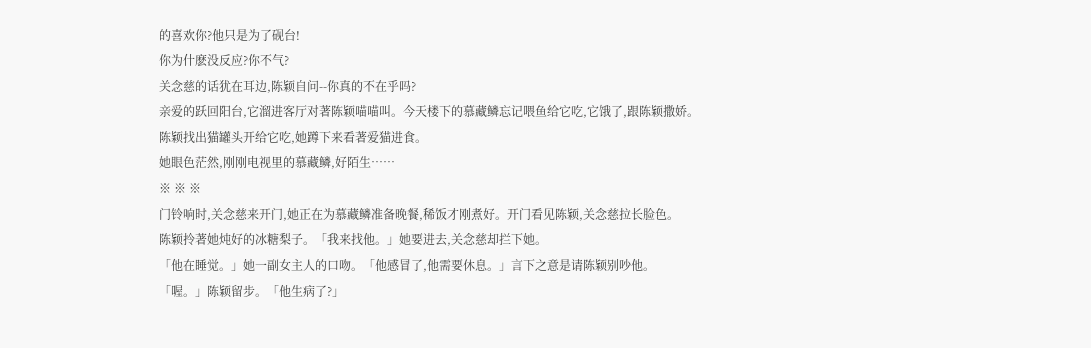的喜欢你?他只是为了砚台!
你为什麽没反应?你不气?
关念慈的话犹在耳边,陈颖自问--你真的不在乎吗?
亲爱的跃回阳台,它溜进客厅对著陈颖喵喵叫。今天楼下的慕藏鳞忘记喂鱼给它吃,它饿了,跟陈颖撒娇。
陈颖找出猫罐头开给它吃,她蹲下来看著爱猫进食。
她眼色茫然,刚刚电视里的慕藏鳞,好陌生……
※ ※ ※
门铃响时,关念慈来开门,她正在为慕藏鳞准备晚餐,稀饭才刚煮好。开门看见陈颖,关念慈拉长脸色。
陈颖拎著她炖好的冰糖梨子。「我来找他。」她要进去,关念慈却拦下她。
「他在睡觉。」她一副女主人的口吻。「他感冒了,他需要休息。」言下之意是请陈颖别吵他。
「喔。」陈颖留步。「他生病了?」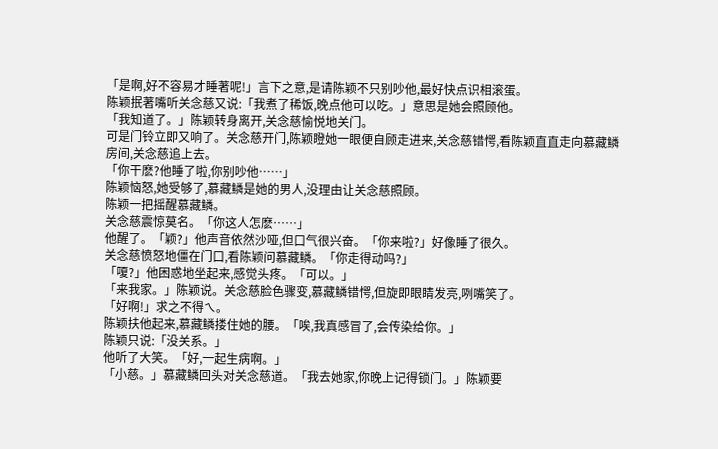「是啊,好不容易才睡著呢!」言下之意,是请陈颖不只别吵他,最好快点识相滚蛋。
陈颖抿著嘴听关念慈又说:「我煮了稀饭,晚点他可以吃。」意思是她会照顾他。
「我知道了。」陈颖转身离开,关念慈愉悦地关门。
可是门铃立即又响了。关念慈开门,陈颖瞪她一眼便自顾走进来,关念慈错愕,看陈颖直直走向慕藏鳞房间,关念慈追上去。
「你干麽?他睡了啦,你别吵他……」
陈颖恼怒,她受够了,慕藏鳞是她的男人,没理由让关念慈照顾。
陈颖一把摇醒慕藏鳞。
关念慈震惊莫名。「你这人怎麽……」
他醒了。「颖?」他声音依然沙哑,但口气很兴奋。「你来啦?」好像睡了很久。
关念慈愤怒地僵在门口,看陈颖问慕藏鳞。「你走得动吗?」
「嗄?」他困惑地坐起来,感觉头疼。「可以。」
「来我家。」陈颖说。关念慈脸色骤变,慕藏鳞错愕,但旋即眼睛发亮,咧嘴笑了。
「好啊!」求之不得ㄟ。
陈颖扶他起来,慕藏鳞搂住她的腰。「唉,我真感冒了,会传染给你。」
陈颖只说:「没关系。」
他听了大笑。「好,一起生病啊。」
「小慈。」慕藏鳞回头对关念慈道。「我去她家,你晚上记得锁门。」陈颖要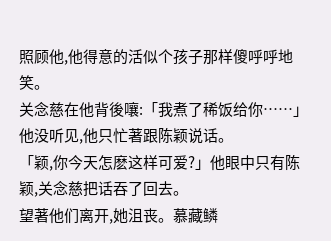照顾他,他得意的活似个孩子那样傻呼呼地笑。
关念慈在他背後嚷:「我煮了稀饭给你……」他没听见,他只忙著跟陈颖说话。
「颖,你今天怎麽这样可爱?」他眼中只有陈颖,关念慈把话吞了回去。
望著他们离开,她沮丧。慕藏鳞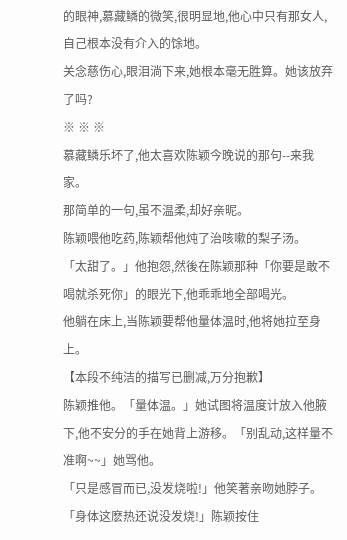的眼神,慕藏鳞的微笑,很明显地,他心中只有那女人,自己根本没有介入的馀地。
关念慈伤心,眼泪淌下来,她根本毫无胜算。她该放弃了吗?
※ ※ ※
慕藏鳞乐坏了,他太喜欢陈颖今晚说的那句--来我家。
那简单的一句,虽不温柔,却好亲昵。
陈颖喂他吃药,陈颖帮他炖了治咳嗽的梨子汤。
「太甜了。」他抱怨,然後在陈颖那种「你要是敢不喝就杀死你」的眼光下,他乖乖地全部喝光。
他躺在床上,当陈颖要帮他量体温时,他将她拉至身上。
【本段不纯洁的描写已删减,万分抱歉】
陈颖推他。「量体温。」她试图将温度计放入他腋下,他不安分的手在她背上游移。「别乱动,这样量不准啊~~」她骂他。
「只是感冒而已,没发烧啦!」他笑著亲吻她脖子。
「身体这麽热还说没发烧!」陈颖按住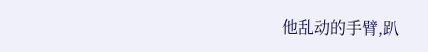他乱动的手臂,趴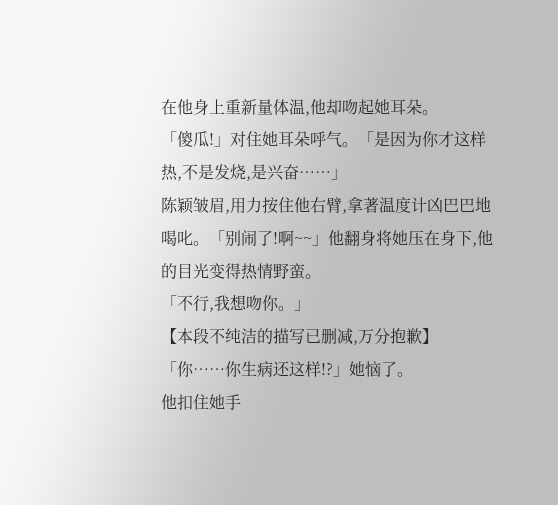在他身上重新量体温,他却吻起她耳朵。
「傻瓜!」对住她耳朵呼气。「是因为你才这样热,不是发烧,是兴奋……」
陈颖皱眉,用力按住他右臂,拿著温度计凶巴巴地喝叱。「别闹了!啊~~」他翻身将她压在身下,他的目光变得热情野蛮。
「不行,我想吻你。」
【本段不纯洁的描写已删减,万分抱歉】
「你……你生病还这样!?」她恼了。
他扣住她手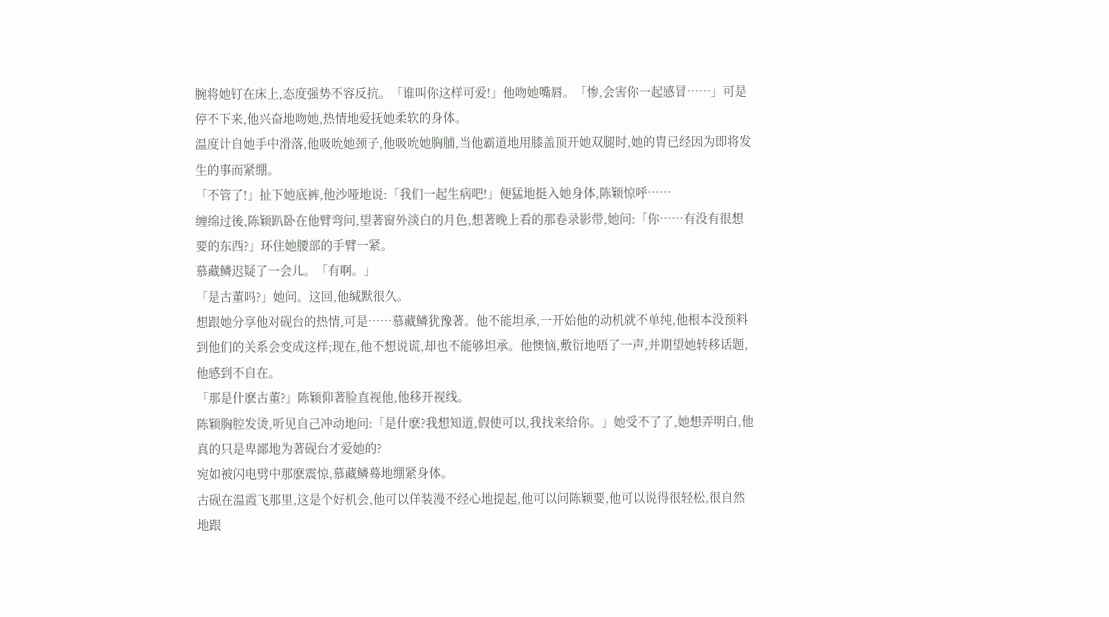腕将她钉在床上,态度强势不容反抗。「谁叫你这样可爱!」他吻她嘴唇。「惨,会害你一起感冒……」可是停不下来,他兴奋地吻她,热情地爱抚她柔软的身体。
温度计自她手中滑落,他吸吮她颈子,他吸吮她胸脯,当他霸道地用膝盖顶开她双腿时,她的胄已经因为即将发生的事而紧绷。
「不管了!」扯下她底裤,他沙哑地说:「我们一起生病吧!」便猛地挺入她身体,陈颖惊呼……
缠绵过後,陈颖趴卧在他臂弯问,望著窗外淡白的月色,想著晚上看的那卷录影带,她问:「你……有没有很想要的东西?」环住她腰部的手臂一紧。
慕藏鳞迟疑了一会儿。「有啊。」
「是古董吗?」她问。这回,他缄默很久。
想跟她分享他对砚台的热情,可是……慕藏鳞犹豫著。他不能坦承,一开始他的动机就不单纯,他根本没预料到他们的关系会变成这样;现在,他不想说谎,却也不能够坦承。他懊恼,敷衍地唔了一声,并期望她转移话题,他感到不自在。
「那是什麽古董?」陈颖仰著脸直视他,他移开视线。
陈颖胸腔发烫,听见自己冲动地问:「是什麽?我想知道,假使可以,我找来给你。」她受不了了,她想弄明白,他真的只是卑鄙地为著砚台才爱她的?
宛如被闪电劈中那麽震惊,慕藏鳞蓦地绷紧身体。
古砚在温霞飞那里,这是个好机会,他可以佯装漫不经心地提起,他可以问陈颖要,他可以说得很轻松,很自然地跟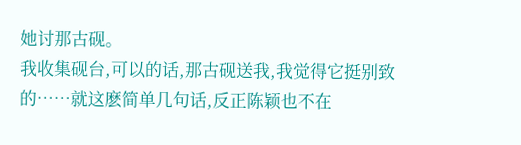她讨那古砚。
我收集砚台,可以的话,那古砚送我,我觉得它挺别致的……就这麽简单几句话,反正陈颖也不在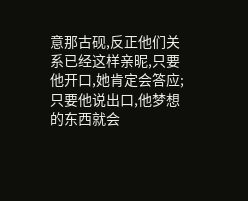意那古砚,反正他们关系已经这样亲昵,只要他开口,她肯定会答应;只要他说出口,他梦想的东西就会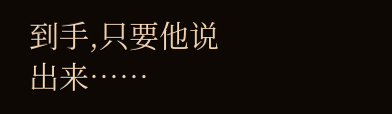到手,只要他说出来……